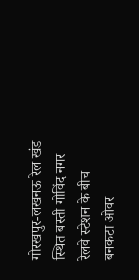गोरखपुर-लखनऊ रेल खंड स्थित बस्ती गोविंद नगर रेलवे स्टेशन के बीच बनकटा ओवर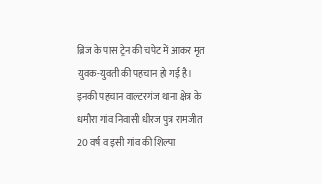ब्रिज के पास ट्रेन की चपेट में आकर मृत युवक-युवती की पहचान हो गई है। इनकी पहचान वाल्टरगंज थाना क्षेत्र के धमौरा गांव निवासी धीरज पुत्र रामजीत 20 वर्ष व इसी गांव की शिल्पा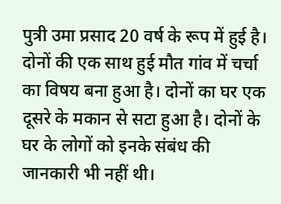पुत्री उमा प्रसाद 20 वर्ष के रूप में हुई है।
दोनों की एक साथ हुई मौत गांव में चर्चा का विषय बना हुआ है। दोनों का घर एक दूसरे के मकान से सटा हुआ है। दोनों के घर के लोगों को इनके संबंध की जानकारी भी नहीं थी।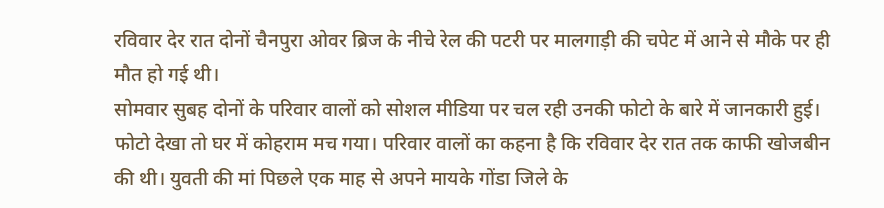रविवार देर रात दोनों चैनपुरा ओवर ब्रिज के नीचे रेल की पटरी पर मालगाड़ी की चपेट में आने से मौके पर ही मौत हो गई थी।
सोमवार सुबह दोनों के परिवार वालों को सोशल मीडिया पर चल रही उनकी फोटो के बारे में जानकारी हुई। फोटो देखा तो घर में कोहराम मच गया। परिवार वालों का कहना है कि रविवार देर रात तक काफी खोजबीन की थी। युवती की मां पिछले एक माह से अपने मायके गोंडा जिले के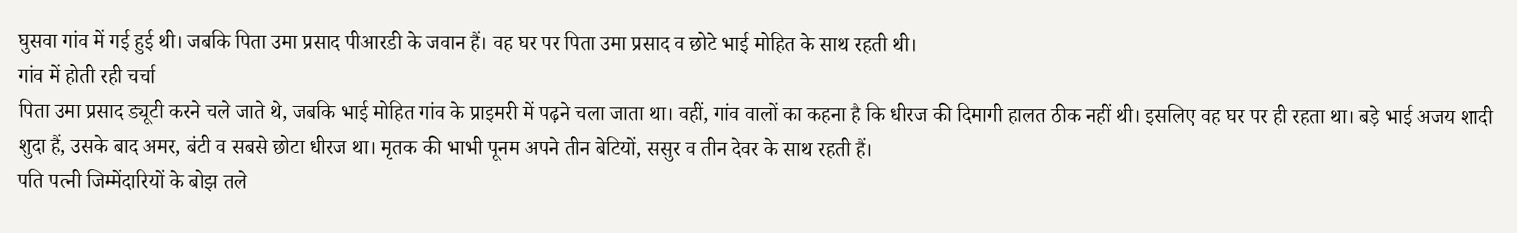घुसवा गांव में गई हुई थी। जबकि पिता उमा प्रसाद पीआरडी के जवान हैं। वह घर पर पिता उमा प्रसाद व छोटे भाई मोहित के साथ रहती थी।
गांव में होती रही चर्चा
पिता उमा प्रसाद ड्यूटी करने चले जाते थे, जबकि भाई मोहित गांव के प्राइमरी में पढ़ने चला जाता था। वहीं, गांव वालों का कहना है कि धीरज की दिमागी हालत ठीक नहीं थी। इसलिए वह घर पर ही रहता था। बड़े भाई अजय शादी शुदा हैं, उसके बाद अमर, बंटी व सबसे छोटा धीरज था। मृतक की भाभी पूनम अपने तीन बेटियों, ससुर व तीन देवर के साथ रहती हैं।
पति पत्नी जिम्मेंदारियों के बोझ तले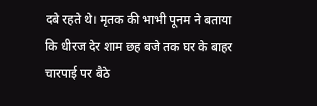दबे रहते थे। मृतक की भाभी पूनम ने बताया कि धीरज देर शाम छह बजे तक घर के बाहर चारपाई पर बैठे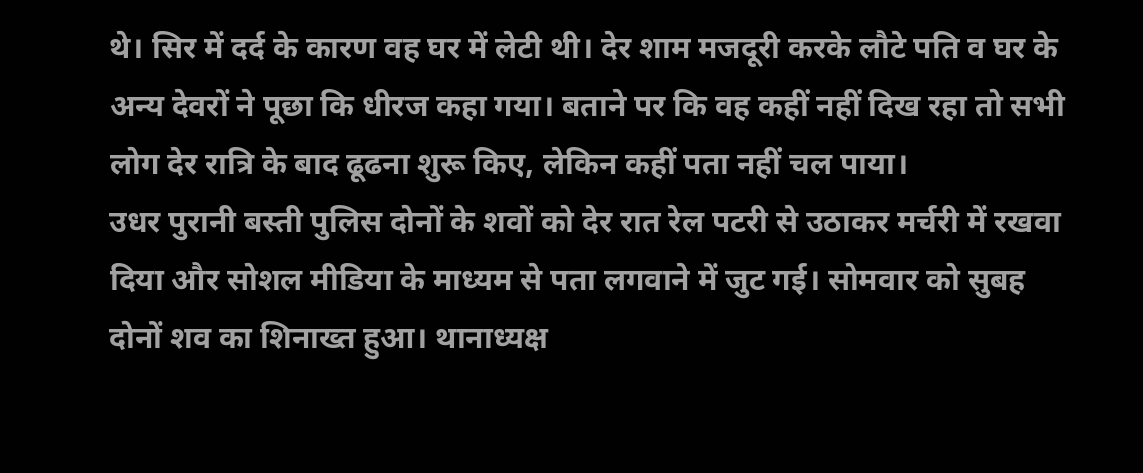थे। सिर में दर्द के कारण वह घर में लेटी थी। देर शाम मजदूरी करके लौटे पति व घर के अन्य देवरों ने पूछा कि धीरज कहा गया। बताने पर कि वह कहीं नहीं दिख रहा तो सभी लोग देर रात्रि के बाद ढूढना शुरू किए, लेकिन कहीं पता नहीं चल पाया।
उधर पुरानी बस्ती पुलिस दोनों के शवों को देर रात रेल पटरी से उठाकर मर्चरी में रखवा दिया और सोशल मीडिया के माध्यम से पता लगवाने में जुट गई। सोमवार को सुबह दोनों शव का शिनाख्त हुआ। थानाध्यक्ष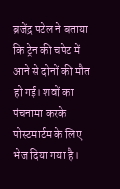ब्रजेंद्र पटेल ने बताया कि ट्रेन की चपेट में आने से दोनों की मौत हो गई। शवों का पंचनामा करके पोस्टमार्टम के लिए भेज दिया गया है।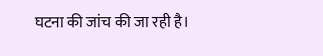घटना की जांच की जा रही है।